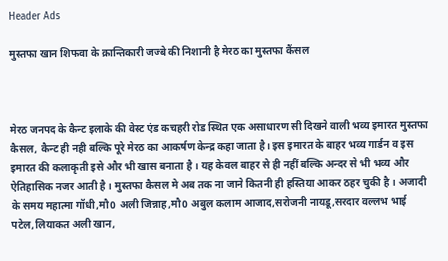Header Ads

मुस्तफा खान शिफवा के क्रान्तिकारी जज्बे की निशानी है मेरठ का मुस्तफा कैंसल



मेरठ जनपद के कैन्ट इलाके की वेस्ट एंड कचहरी रोड स्थित एक असाधारण सी दिखने वाली भव्य इमारत मुस्तफा कैसल, कैन्ट ही नही बल्कि पूरे मेरठ का आकर्षण केन्द्र कहा जाता है। इस इमारत के बाहर भव्य गार्डन व इस इमारत की कलाकृती इसे और भी खास बनाता है । यह केवल बाहर से ही नहीं बल्कि अन्दर से भी भव्य और ऐतिहासिक नजर आती है । मुस्तफा कैसल मे अब तक ना जाने कितनी ही हस्तिया आकर ठहर चुकी है । अजादी के समय महात्मा गॉधी,मौ0 अली जिन्नाह,मौ0 अबुल कलाम आजाद,सरोजनी नायडू,सरदार वल्लभ भाई पटेल,लियाकत अली खान,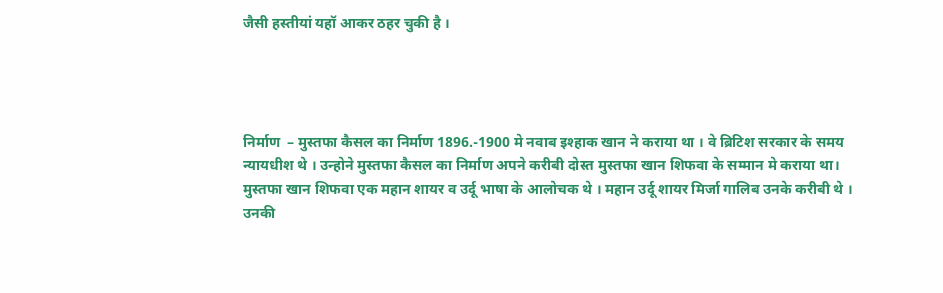जैसी हस्तीयां यहॉ आकर ठहर चुकी है ।




निर्माण  – मुस्तफा कैसल का निर्माण 1896.-1900 मे नवाब इश्हाक खान ने कराया था । वे ब्रिटिश सरकार के समय न्यायधीश थे । उन्होने मुस्तफा कैसल का निर्माण अपने करीबी दोस्त मुस्तफा खान शिफवा के सम्मान मे कराया था। मुस्तफा खान शिफवा एक महान शायर व उर्दू भाषा के आलोचक थे । महान उर्दू शायर मिर्जा गालिब उनके करीबी थे । उनकी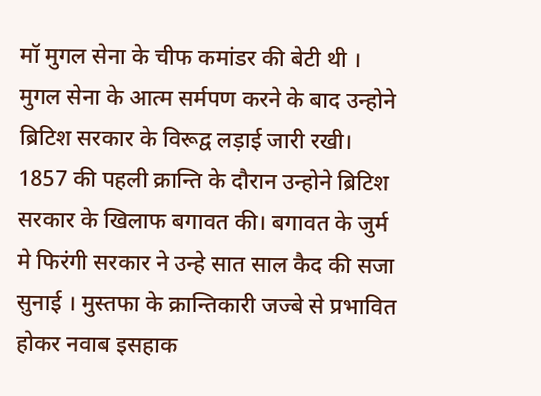मॉ मुगल सेना के चीफ कमांडर की बेटी थी । मुगल सेना के आत्म सर्मपण करने के बाद उन्होने ब्रिटिश सरकार के विरूद्व लड़ाई जारी रखी। 1857 की पहली क्रान्ति के दौरान उन्होने ब्रिटिश सरकार के खिलाफ बगावत की। बगावत के जुर्म मे फिरंगी सरकार ने उन्हे सात साल कैद की सजा सुनाई । मुस्तफा के क्रान्तिकारी जज्बे से प्रभावित होकर नवाब इसहाक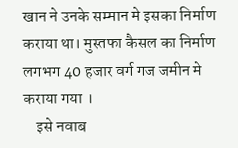खान ने उनके सम्मान मे इसका निर्माण कराया था। मुस्तफा कैसल का निर्माण लगभग 40 हजार वर्ग गज जमीन मे कराया गया ।
    इसे नवाब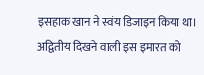इसहाक खान ने स्वंय डिजाइन किया था। अद्वितीय दिखने वाली इस इमारत को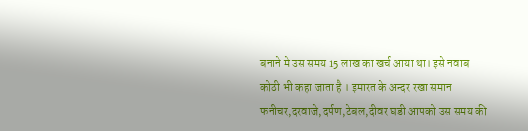बनाने मे उस समय 15 लाख का खर्च आया था। इसे नवाब कोठी भी कहा जाता है । इमारत के अन्दर रखा समान फनीचर,दरवाजे,दर्पण,टेबल,दीवर घडी आपको उस समय की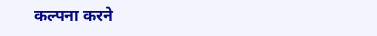कल्पना करने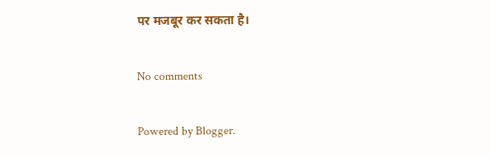पर मजबूर कर सकता है।

No comments

Powered by Blogger.